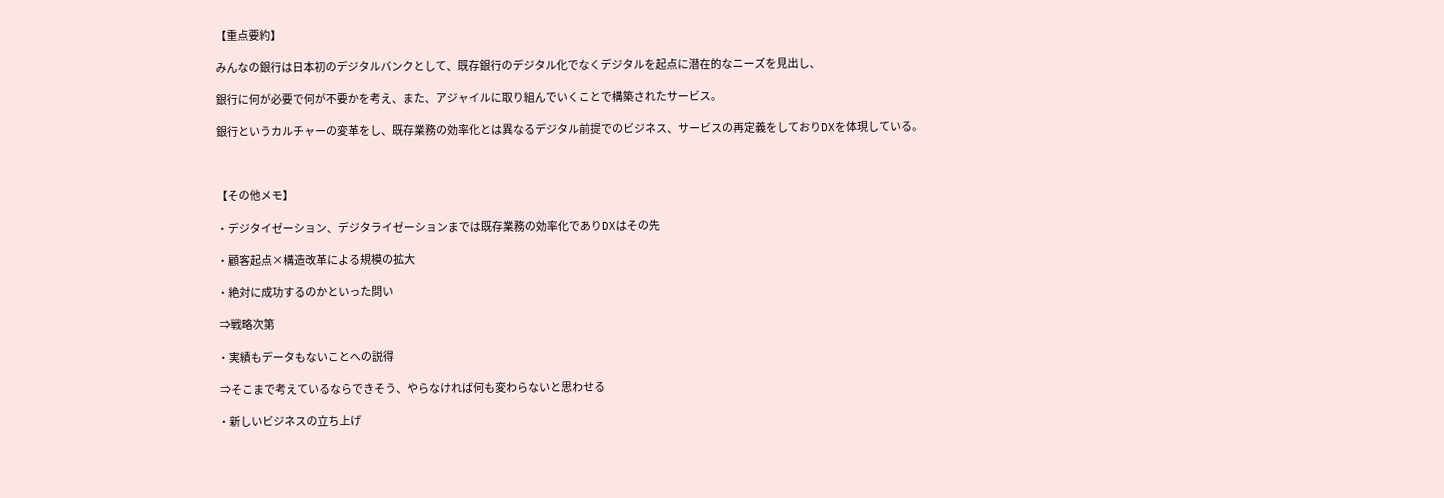【重点要約】

みんなの銀行は日本初のデジタルバンクとして、既存銀行のデジタル化でなくデジタルを起点に潜在的なニーズを見出し、

銀行に何が必要で何が不要かを考え、また、アジャイルに取り組んでいくことで構築されたサービス。

銀行というカルチャーの変革をし、既存業務の効率化とは異なるデジタル前提でのビジネス、サービスの再定義をしておりDXを体現している。



【その他メモ】

・デジタイゼーション、デジタライゼーションまでは既存業務の効率化でありDXはその先

・顧客起点×構造改革による規模の拡大

・絶対に成功するのかといった問い

 ⇒戦略次第

・実績もデータもないことへの説得

 ⇒そこまで考えているならできそう、やらなければ何も変わらないと思わせる

・新しいビジネスの立ち上げ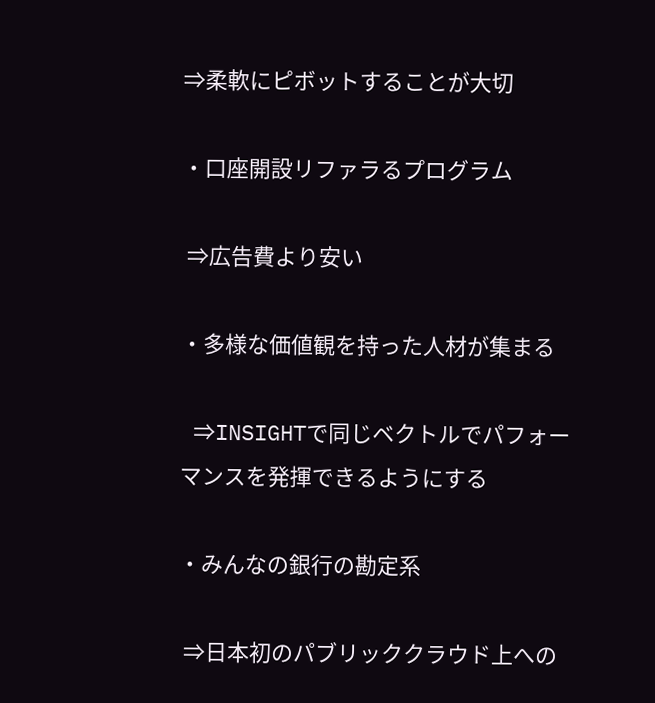⇒柔軟にピボットすることが大切

・口座開設リファラるプログラム

 ⇒広告費より安い

・多様な価値観を持った人材が集まる

 ⇒INSIGHTで同じベクトルでパフォーマンスを発揮できるようにする

・みんなの銀行の勘定系

 ⇒日本初のパブリッククラウド上への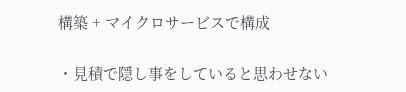構築 + マイクロサービスで構成

・見積で隠し事をしていると思わせない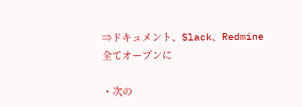⇒ドキュメント、Slack、Redmine全てオープンに

・次の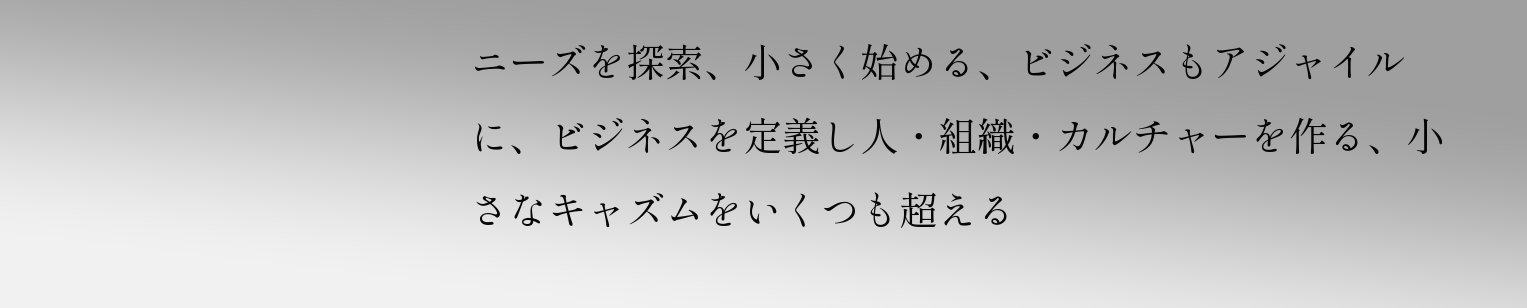ニーズを探索、小さく始める、ビジネスもアジャイルに、ビジネスを定義し人・組織・カルチャーを作る、小さなキャズムをいくつも超える